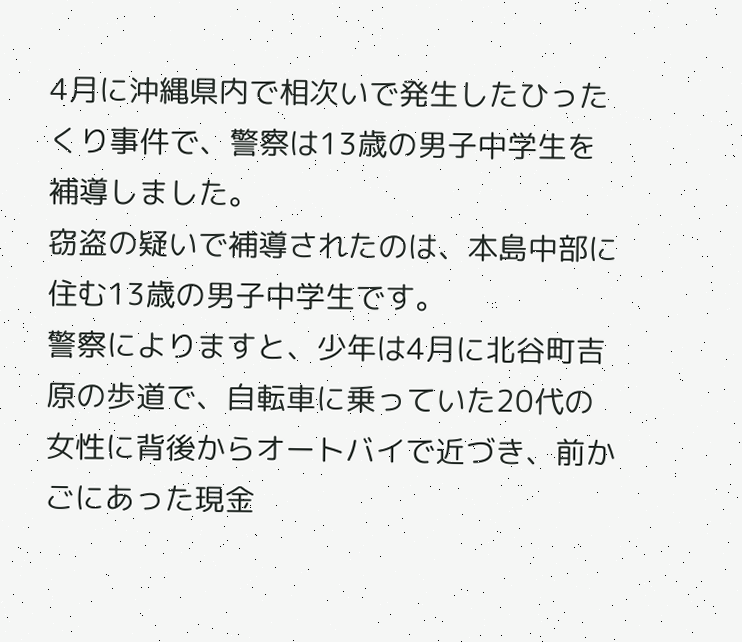4月に沖縄県内で相次いで発生したひったくり事件で、警察は13歳の男子中学生を補導しました。
窃盗の疑いで補導されたのは、本島中部に住む13歳の男子中学生です。
警察によりますと、少年は4月に北谷町吉原の歩道で、自転車に乗っていた20代の女性に背後からオートバイで近づき、前かごにあった現金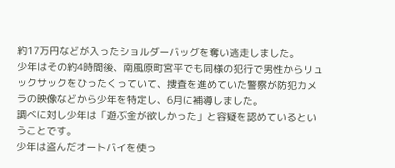約17万円などが入ったショルダーバッグを奪い逃走しました。
少年はその約4時間後、南風原町宮平でも同様の犯行で男性からリュックサックをひったくっていて、捜査を進めていた警察が防犯カメラの映像などから少年を特定し、6月に補導しました。
調べに対し少年は「遊ぶ金が欲しかった」と容疑を認めているということです。
少年は盗んだオートバイを使っ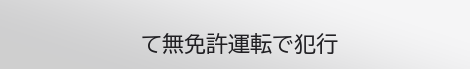て無免許運転で犯行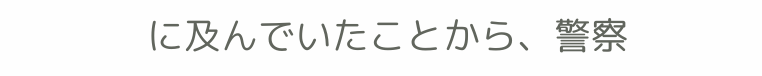に及んでいたことから、警察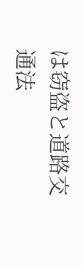は窃盗と道路交通法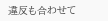違反も合わせて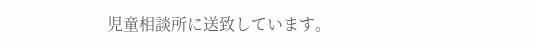児童相談所に送致しています。